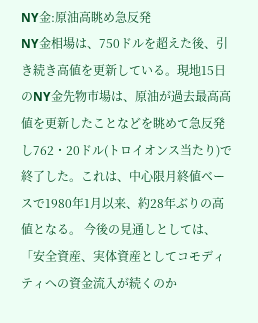NY金:原油高眺め急反発
NY金相場は、750ドルを超えた後、引き続き高値を更新している。現地15日のNY金先物市場は、原油が過去最高高値を更新したことなどを眺めて急反発し762・20ドル(トロイオンス当たり)で終了した。これは、中心限月終値ベースで1980年1月以来、約28年ぶりの高値となる。 今後の見通しとしては、「安全資産、実体資産としてコモディティへの資金流入が続くのか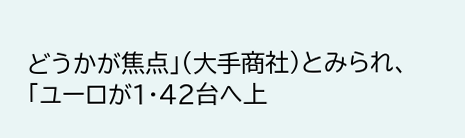どうかが焦点」(大手商社)とみられ、「ユーロが1・42台へ上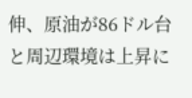伸、原油が86ドル台と周辺環境は上昇に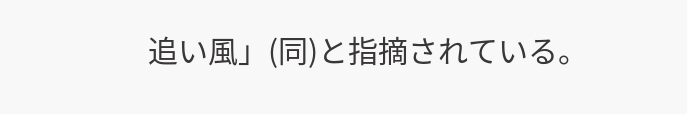追い風」(同)と指摘されている。